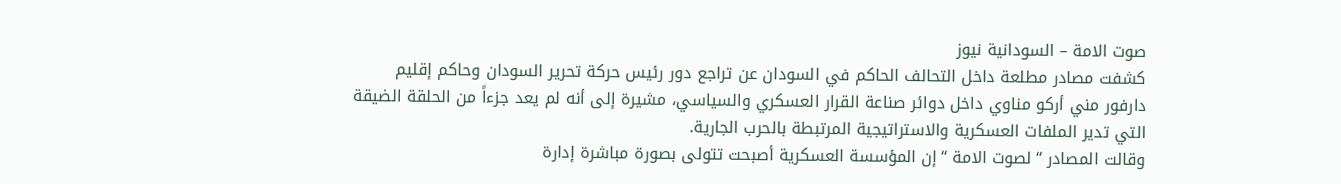صوت الامة – السودانية نيوز
كشفت مصادر مطلعة داخل التحالف الحاكم في السودان عن تراجع دور رئيس حركة تحرير السودان وحاكم إقليم دارفور مني أركو مناوي داخل دوائر صناعة القرار العسكري والسياسي، مشيرة إلى أنه لم يعد جزءاً من الحلقة الضيقة التي تدير الملفات العسكرية والاستراتيجية المرتبطة بالحرب الجارية.
وقالت المصادر “لصوت الامة “إن المؤسسة العسكرية أصبحت تتولى بصورة مباشرة إدارة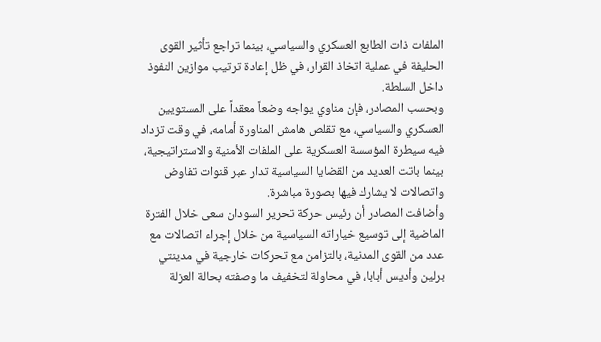الملفات ذات الطابع العسكري والسياسي، بينما تراجع تأثير القوى الحليفة في عملية اتخاذ القرار، في ظل إعادة ترتيب موازين النفوذ داخل السلطة.
وبحسب المصادر، فإن مناوي يواجه وضعاً معقداً على المستويين العسكري والسياسي، مع تقلص هامش المناورة أمامه، في وقت تزداد فيه سيطرة المؤسسة العسكرية على الملفات الأمنية والاستراتيجية، بينما باتت العديد من القضايا السياسية تدار عبر قنوات تفاوض واتصالات لا يشارك فيها بصورة مباشرة.
وأضافت المصادر أن رئيس حركة تحرير السودان سعى خلال الفترة الماضية إلى توسيع خياراته السياسية من خلال إجراء اتصالات مع عدد من القوى المدنية، بالتزامن مع تحركات خارجية في مدينتي برلين وأديس أبابا، في محاولة لتخفيف ما وصفته بحالة العزلة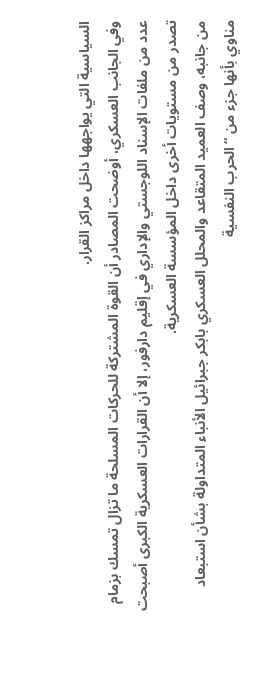السياسية التي يواجهها داخل مراكز القرار.
وفي الجانب العسكري، أوضحت المصادر أن القوة المشتركة للحركات المسلحة ما تزال تمسك بزمام عدد من ملفات الإسناد اللوجستي والإداري في إقليم دارفور، إلا أن القرارات العسكرية الكبرى أصبحت تصدر من مستويات أخرى داخل المؤسسة العسكرية.
من جانبه، وصف العميد المتقاعد والمحلل العسكري بابكر جبرائيل الأنباء المتداولة بشأن استبعاد مناوي بأنها جزء من “الحرب النفسية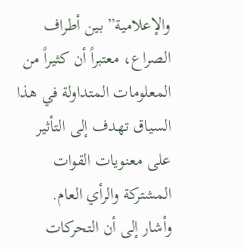والإعلامية” بين أطراف الصراع، معتبراً أن كثيراً من المعلومات المتداولة في هذا السياق تهدف إلى التأثير على معنويات القوات المشتركة والرأي العام.
وأشار إلى أن التحركات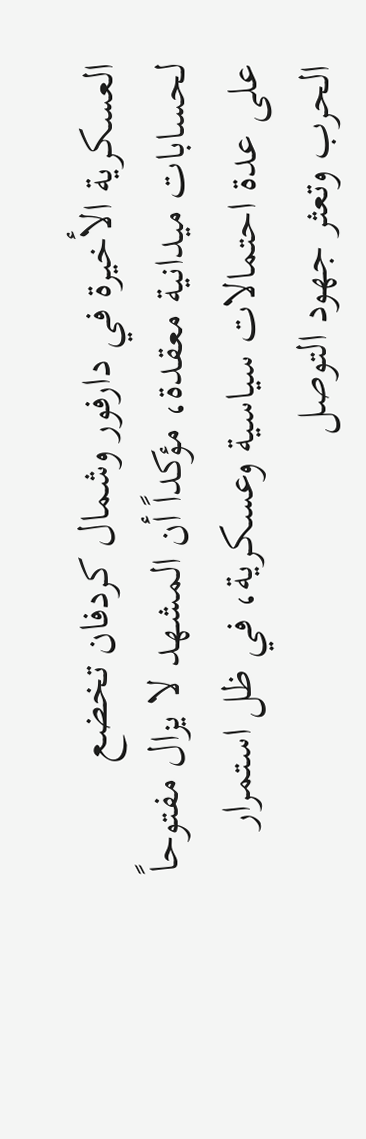العسكرية الأخيرة في دارفور وشمال كردفان تخضع لحسابات ميدانية معقدة، مؤكداً أن المشهد لا يزال مفتوحاً على عدة احتمالات سياسية وعسكرية، في ظل استمرار الحرب وتعثر جهود التوصل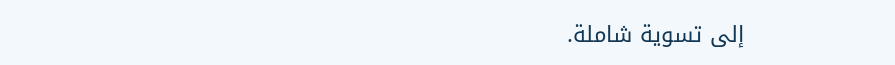إلى تسوية شاملة.